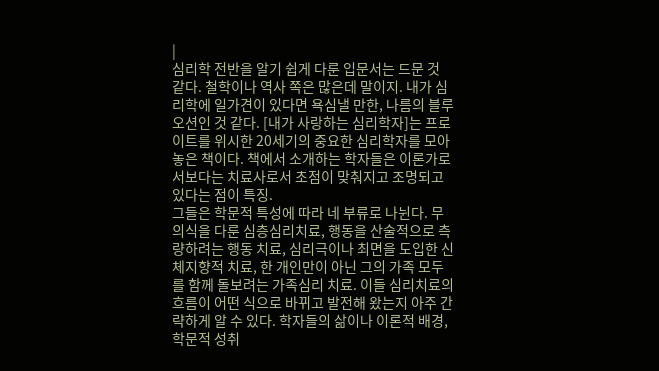|
심리학 전반을 알기 쉽게 다룬 입문서는 드문 것 같다. 철학이나 역사 쪽은 많은데 말이지. 내가 심리학에 일가견이 있다면 욕심낼 만한, 나름의 블루오션인 것 같다. [내가 사랑하는 심리학자]는 프로이트를 위시한 20세기의 중요한 심리학자를 모아 놓은 책이다. 책에서 소개하는 학자들은 이론가로서보다는 치료사로서 초점이 맞춰지고 조명되고 있다는 점이 특징.
그들은 학문적 특성에 따라 네 부류로 나뉜다. 무의식을 다룬 심층심리치료, 행동을 산술적으로 측량하려는 행동 치료, 심리극이나 최면을 도입한 신체지향적 치료, 한 개인만이 아닌 그의 가족 모두를 함께 돌보려는 가족심리 치료. 이들 심리치료의 흐름이 어떤 식으로 바뀌고 발전해 왔는지 아주 간략하게 알 수 있다. 학자들의 삶이나 이론적 배경, 학문적 성취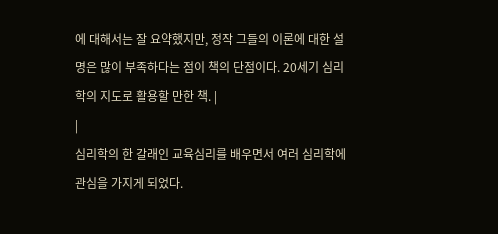에 대해서는 잘 요약했지만, 정작 그들의 이론에 대한 설명은 많이 부족하다는 점이 책의 단점이다. 20세기 심리학의 지도로 활용할 만한 책. |
|
심리학의 한 갈래인 교육심리를 배우면서 여러 심리학에 관심을 가지게 되었다.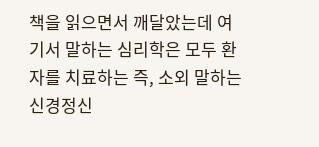책을 읽으면서 깨달았는데 여기서 말하는 심리학은 모두 환자를 치료하는 즉, 소외 말하는 신경정신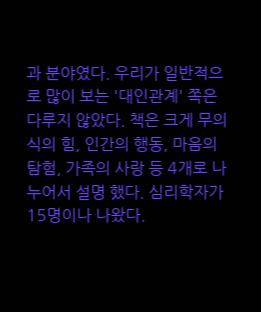과 분야였다. 우리가 일반적으로 많이 보는 '대인관계' 쪽은 다루지 않았다. 책은 크게 무의식의 힘, 인간의 행동, 마음의 탐험, 가족의 사랑 등 4개로 나누어서 설명 했다. 심리학자가 15명이나 나왔다.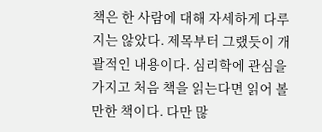책은 한 사람에 대해 자세하게 다루지는 않았다. 제목부터 그랬듯이 개괄적인 내용이다. 심리학에 관심을 가지고 처음 책을 읽는다면 읽어 볼 만한 책이다. 다만 많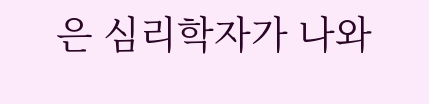은 심리학자가 나와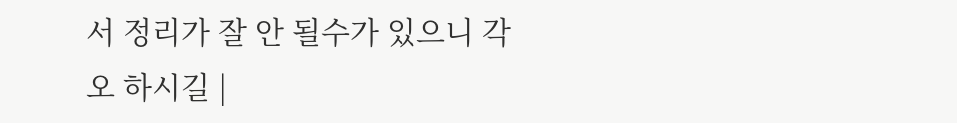서 정리가 잘 안 될수가 있으니 각오 하시길 |